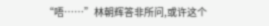“唔……”林朝辉答非所问,或许这个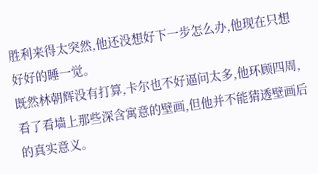胜利来得太突然,他还没想好下一步怎么办,他现在只想好好的睡一觉。
既然林朝辉没有打算,卡尔也不好逼问太多,他环顾四周,看了看墙上那些深含寓意的壁画,但他并不能猜透壁画后的真实意义。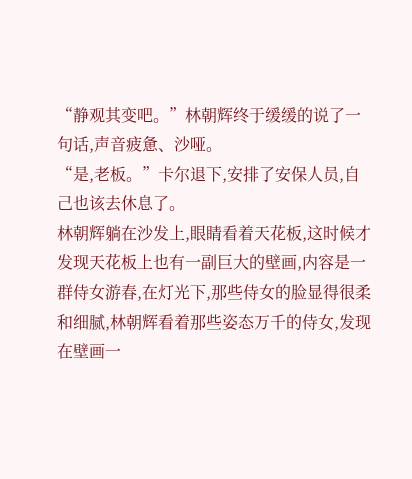“静观其变吧。”林朝辉终于缓缓的说了一句话,声音疲惫、沙哑。
“是,老板。”卡尔退下,安排了安保人员,自己也该去休息了。
林朝辉躺在沙发上,眼睛看着天花板,这时候才发现天花板上也有一副巨大的壁画,内容是一群侍女游春,在灯光下,那些侍女的脸显得很柔和细腻,林朝辉看着那些姿态万千的侍女,发现在壁画一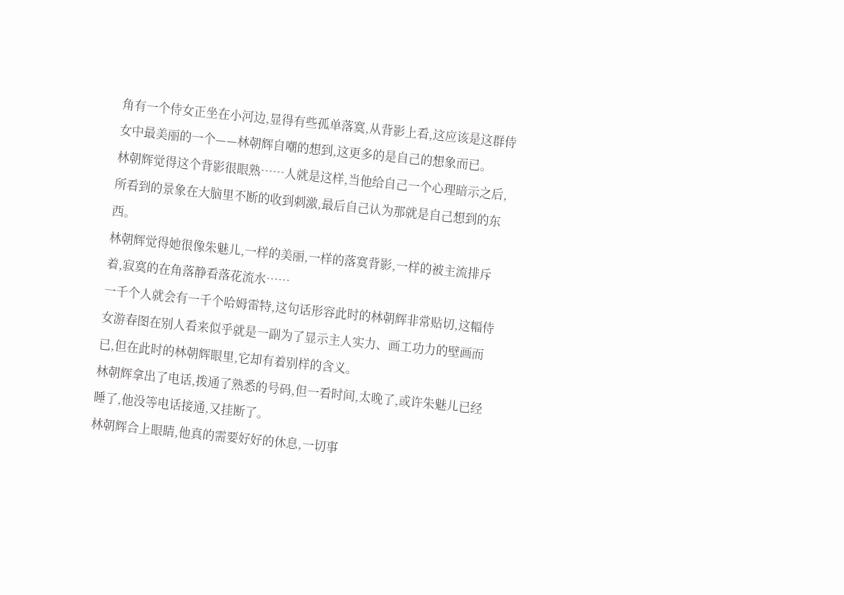角有一个侍女正坐在小河边,显得有些孤单落寞,从背影上看,这应该是这群侍女中最美丽的一个——林朝辉自嘲的想到,这更多的是自己的想象而已。
林朝辉觉得这个背影很眼熟……人就是这样,当他给自己一个心理暗示之后,所看到的景象在大脑里不断的收到刺激,最后自己认为那就是自己想到的东西。
林朝辉觉得她很像朱魅儿,一样的美丽,一样的落寞背影,一样的被主流排斥着,寂寞的在角落静看落花流水……
一千个人就会有一千个哈姆雷特,这句话形容此时的林朝辉非常贴切,这幅侍女游春图在别人看来似乎就是一副为了显示主人实力、画工功力的壁画而已,但在此时的林朝辉眼里,它却有着别样的含义。
林朝辉拿出了电话,拨通了熟悉的号码,但一看时间,太晚了,或许朱魅儿已经睡了,他没等电话接通,又挂断了。
林朝辉合上眼睛,他真的需要好好的休息,一切事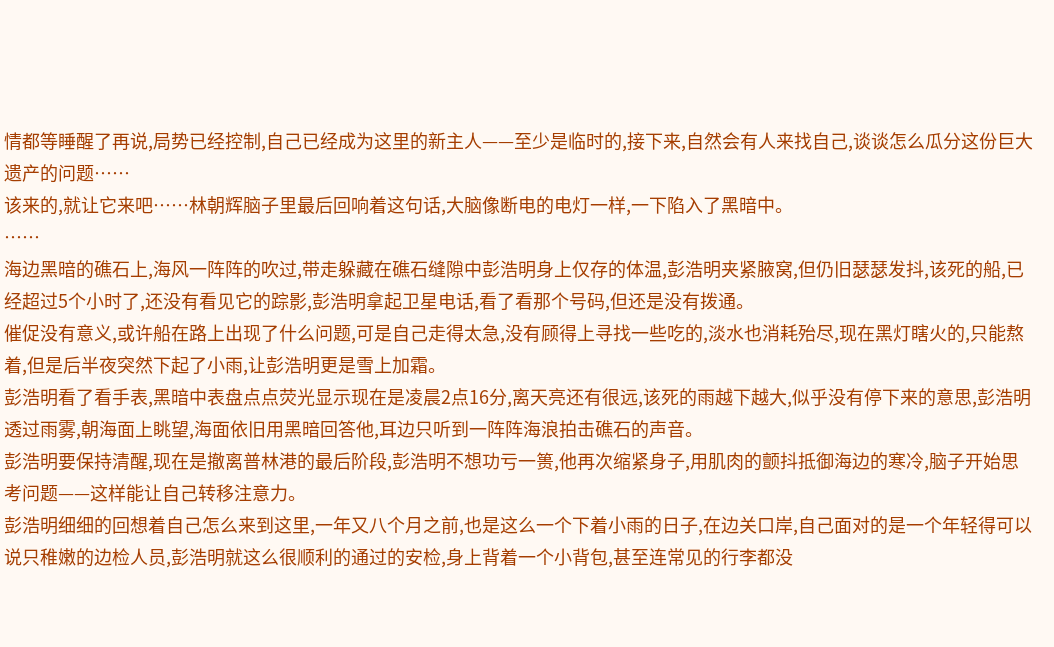情都等睡醒了再说,局势已经控制,自己已经成为这里的新主人——至少是临时的,接下来,自然会有人来找自己,谈谈怎么瓜分这份巨大遗产的问题……
该来的,就让它来吧……林朝辉脑子里最后回响着这句话,大脑像断电的电灯一样,一下陷入了黑暗中。
……
海边黑暗的礁石上,海风一阵阵的吹过,带走躲藏在礁石缝隙中彭浩明身上仅存的体温,彭浩明夹紧腋窝,但仍旧瑟瑟发抖,该死的船,已经超过5个小时了,还没有看见它的踪影,彭浩明拿起卫星电话,看了看那个号码,但还是没有拨通。
催促没有意义,或许船在路上出现了什么问题,可是自己走得太急,没有顾得上寻找一些吃的,淡水也消耗殆尽,现在黑灯瞎火的,只能熬着,但是后半夜突然下起了小雨,让彭浩明更是雪上加霜。
彭浩明看了看手表,黑暗中表盘点点荧光显示现在是凌晨2点16分,离天亮还有很远,该死的雨越下越大,似乎没有停下来的意思,彭浩明透过雨雾,朝海面上眺望,海面依旧用黑暗回答他,耳边只听到一阵阵海浪拍击礁石的声音。
彭浩明要保持清醒,现在是撤离普林港的最后阶段,彭浩明不想功亏一篑,他再次缩紧身子,用肌肉的颤抖抵御海边的寒冷,脑子开始思考问题——这样能让自己转移注意力。
彭浩明细细的回想着自己怎么来到这里,一年又八个月之前,也是这么一个下着小雨的日子,在边关口岸,自己面对的是一个年轻得可以说只稚嫩的边检人员,彭浩明就这么很顺利的通过的安检,身上背着一个小背包,甚至连常见的行李都没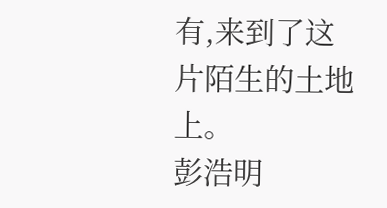有,来到了这片陌生的土地上。
彭浩明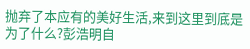抛弃了本应有的美好生活,来到这里到底是为了什么?彭浩明自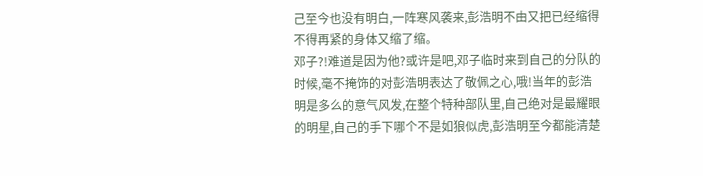己至今也没有明白,一阵寒风袭来,彭浩明不由又把已经缩得不得再紧的身体又缩了缩。
邓子?!难道是因为他?或许是吧,邓子临时来到自己的分队的时候,毫不掩饰的对彭浩明表达了敬佩之心,哦!当年的彭浩明是多么的意气风发,在整个特种部队里,自己绝对是最耀眼的明星,自己的手下哪个不是如狼似虎,彭浩明至今都能清楚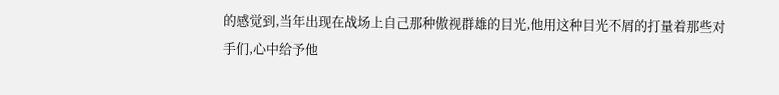的感觉到,当年出现在战场上自己那种傲视群雄的目光,他用这种目光不屑的打量着那些对手们,心中给予他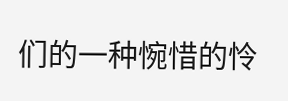们的一种惋惜的怜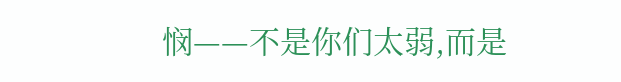悯——不是你们太弱,而是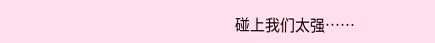碰上我们太强……